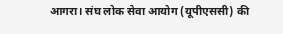आगरा। संघ लोक सेवा आयोग (यूपीएससी) की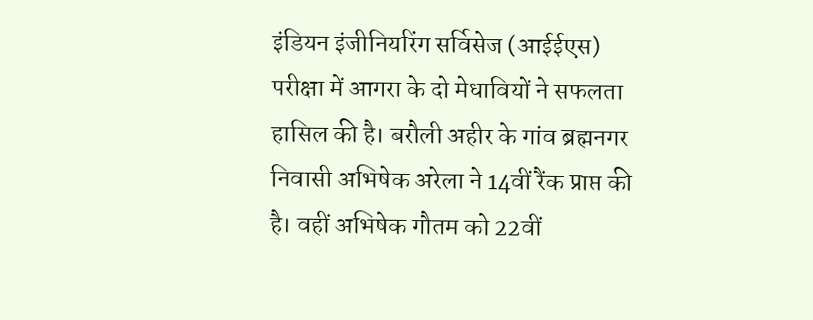इंडियन इंजीनियरिंग सर्विसेज (आईईएस) परीक्षा में आगरा के दो मेधावियों ने सफलता हासिल की है। बरौली अहीर के गांव ब्रह्मनगर निवासी अभिषेक अरेला ने 14वीं रैंक प्राप्त की है। वहीं अभिषेक गौतम को 22वीं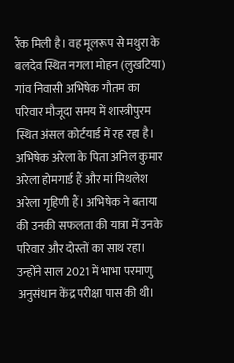रैंक मिली है। वह मूलरूप से मथुरा के बलदेव स्थित नगला मोहन (लुखटिया) गांव निवासी अभिषेक गौतम का परिवार मौजूदा समय में शास्त्रीपुरम स्थित अंसल कोर्टयार्ड में रह रहा है।
अभिषेक अरेला के पिता अनिल कुमार अरेला होमगार्ड हैं और मां मिथलेश अरेला गृहिणी हैं। अभिषेक ने बताया की उनकी सफलता की यात्रा में उनके परिवार और दोस्तों का साथ रहा। उन्होंने साल 2021 में भाभा परमाणु अनुसंधान केंद्र परीक्षा पास की थी।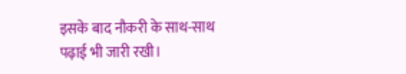इसके बाद नौकरी के साथ-साथ पढ़ाई भी जारी रखी।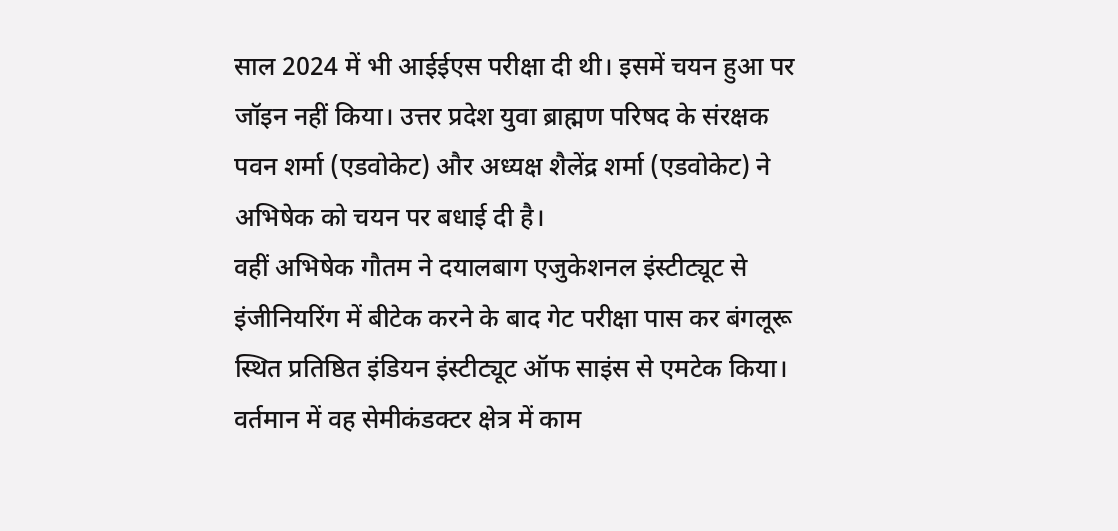साल 2024 में भी आईईएस परीक्षा दी थी। इसमें चयन हुआ पर जॉइन नहीं किया। उत्तर प्रदेश युवा ब्राह्मण परिषद के संरक्षक पवन शर्मा (एडवोकेट) और अध्यक्ष शैलेंद्र शर्मा (एडवोकेट) ने अभिषेक को चयन पर बधाई दी है।
वहीं अभिषेक गौतम ने दयालबाग एजुकेशनल इंस्टीट्यूट से इंजीनियरिंग में बीटेक करने के बाद गेट परीक्षा पास कर बंगलूरू स्थित प्रतिष्ठित इंडियन इंस्टीट्यूट ऑफ साइंस से एमटेक किया। वर्तमान में वह सेमीकंडक्टर क्षेत्र में काम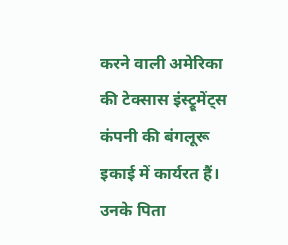करने वाली अमेरिका की टेक्सास इंस्ट्रूमेंट्स कंपनी की बंगलूरू इकाई में कार्यरत हैं। उनके पिता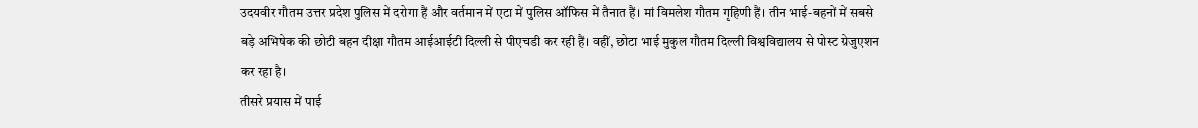उदयवीर गौतम उत्तर प्रदेश पुलिस में दरोगा हैं और वर्तमान में एटा में पुलिस ऑफिस में तैनात हैं। मां विमलेश गौतम गृहिणी हैं। तीन भाई-बहनों में सबसे बड़े अभिषेक की छोटी बहन दीक्षा गौतम आईआईटी दिल्ली से पीएचडी कर रही हैं। वहीं, छोटा भाई मुकुल गौतम दिल्ली विश्वविद्यालय से पोस्ट ग्रेजुएशन कर रहा है।
तीसरे प्रयास में पाई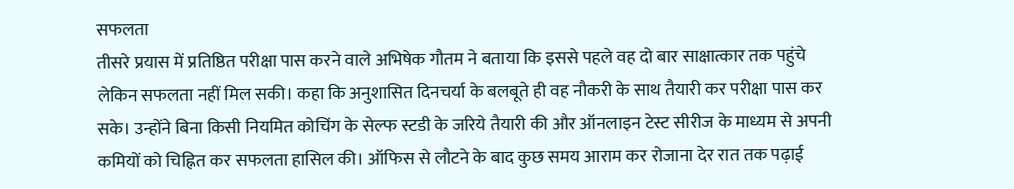सफलता
तीसरे प्रयास में प्रतिष्ठित परीक्षा पास करने वाले अभिषेक गौतम ने बताया कि इससे पहले वह दो बार साक्षात्कार तक पहुंचे लेकिन सफलता नहीं मिल सकी। कहा कि अनुशासित दिनचर्या के बलबूते ही वह नौकरी के साथ तैयारी कर परीक्षा पास कर सके। उन्होंने बिना किसी नियमित कोचिंग के सेल्फ स्टडी के जरिये तैयारी की और ऑनलाइन टेस्ट सीरीज के माध्यम से अपनी कमियों को चिह्नित कर सफलता हासिल की। ऑफिस से लौटने के बाद कुछ समय आराम कर रोजाना देर रात तक पढ़ाई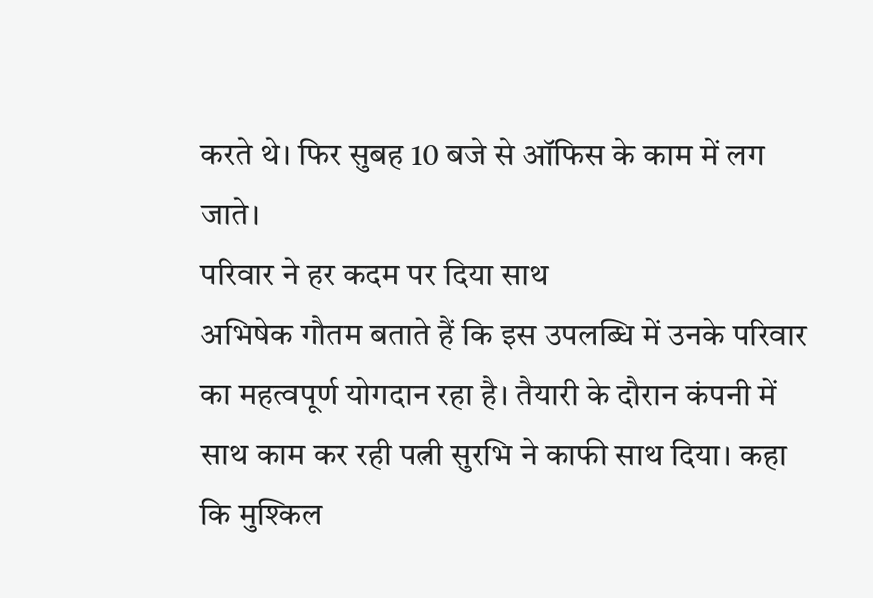करते थे। फिर सुबह 10 बजे से ऑफिस के काम में लग जाते।
परिवार ने हर कदम पर दिया साथ
अभिषेक गौतम बताते हैं कि इस उपलब्धि में उनके परिवार का महत्वपूर्ण योगदान रहा है। तैयारी के दौरान कंपनी में साथ काम कर रही पत्नी सुरभि ने काफी साथ दिया। कहा कि मुश्किल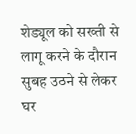शेड्यूल को सख्ती से लागू करने के दौरान सुबह उठने से लेकर घर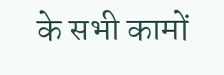के सभी कामों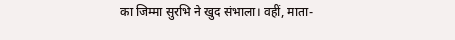का जिम्मा सुरभि ने खुद संभाला। वहीं, माता-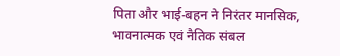पिता और भाई-बहन ने निरंतर मानसिक, भावनात्मक एवं नैतिक संबल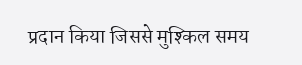प्रदान किया जिससे मुश्किल समय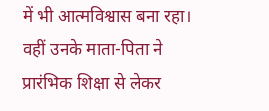में भी आत्मविश्वास बना रहा। वहीं उनके माता-पिता ने प्रारंभिक शिक्षा से लेकर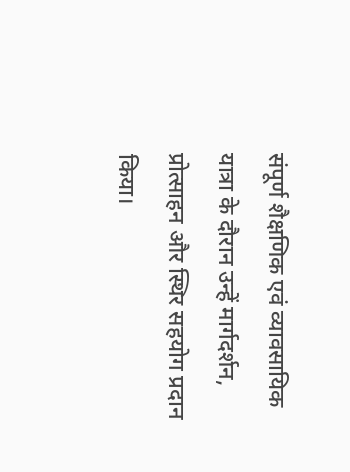संपूर्ण शैक्षणिक एवं व्यावसायिक यात्रा के दौरान उन्हें मार्गदर्शन, प्रोत्साहन और स्थिर सहयोग प्रदान किया।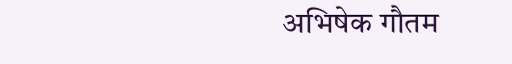अभिषेक गौतम